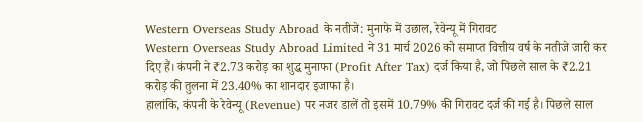Western Overseas Study Abroad के नतीजे: मुनाफे में उछाल, रेवेन्यू में गिरावट
Western Overseas Study Abroad Limited ने 31 मार्च 2026 को समाप्त वित्तीय वर्ष के नतीजे जारी कर दिए हैं। कंपनी ने ₹2.73 करोड़ का शुद्ध मुनाफा (Profit After Tax) दर्ज किया है, जो पिछले साल के ₹2.21 करोड़ की तुलना में 23.40% का शानदार इजाफा है।
हालांकि, कंपनी के रेवेन्यू (Revenue) पर नजर डालें तो इसमें 10.79% की गिरावट दर्ज की गई है। पिछले साल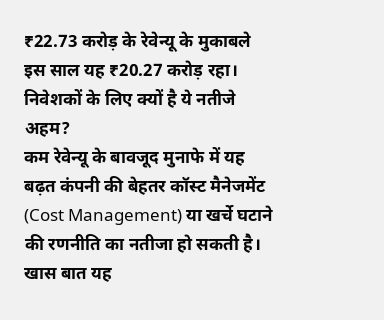₹22.73 करोड़ के रेवेन्यू के मुकाबले इस साल यह ₹20.27 करोड़ रहा।
निवेशकों के लिए क्यों है ये नतीजे अहम?
कम रेवेन्यू के बावजूद मुनाफे में यह बढ़त कंपनी की बेहतर कॉस्ट मैनेजमेंट (Cost Management) या खर्चे घटाने की रणनीति का नतीजा हो सकती है। खास बात यह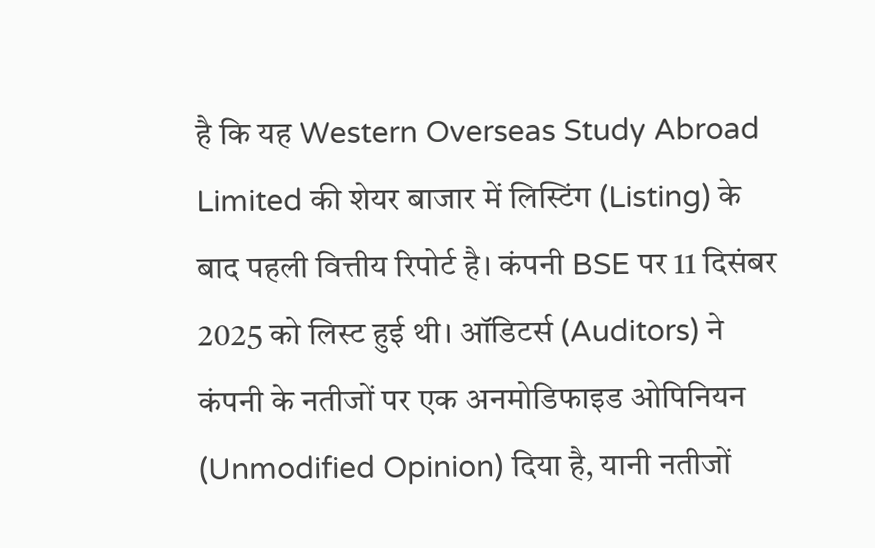है कि यह Western Overseas Study Abroad Limited की शेयर बाजार में लिस्टिंग (Listing) के बाद पहली वित्तीय रिपोर्ट है। कंपनी BSE पर 11 दिसंबर 2025 को लिस्ट हुई थी। ऑडिटर्स (Auditors) ने कंपनी के नतीजों पर एक अनमोडिफाइड ओपिनियन (Unmodified Opinion) दिया है, यानी नतीजों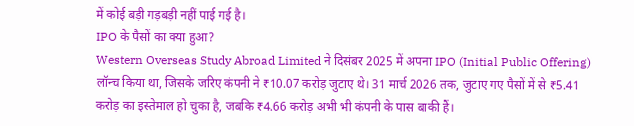में कोई बड़ी गड़बड़ी नहीं पाई गई है।
IPO के पैसों का क्या हुआ?
Western Overseas Study Abroad Limited ने दिसंबर 2025 में अपना IPO (Initial Public Offering) लॉन्च किया था, जिसके जरिए कंपनी ने ₹10.07 करोड़ जुटाए थे। 31 मार्च 2026 तक, जुटाए गए पैसों में से ₹5.41 करोड़ का इस्तेमाल हो चुका है, जबकि ₹4.66 करोड़ अभी भी कंपनी के पास बाकी हैं।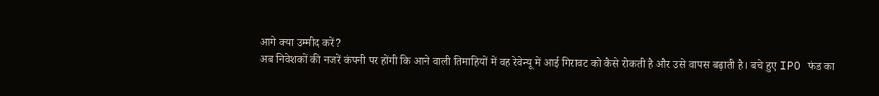आगे क्या उम्मीद करें?
अब निवेशकों की नजरें कंपनी पर होंगी कि आने वाली तिमाहियों में वह रेवेन्यू में आई गिरावट को कैसे रोकती है और उसे वापस बढ़ाती है। बचे हुए IPO फंड का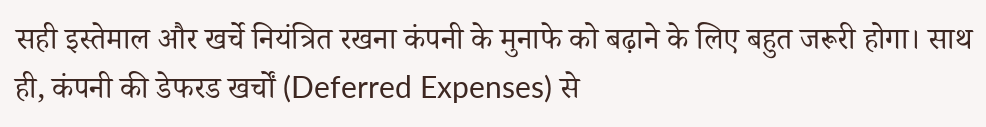सही इस्तेमाल और खर्चे नियंत्रित रखना कंपनी के मुनाफे को बढ़ाने के लिए बहुत जरूरी होगा। साथ ही, कंपनी की डेफरड खर्चों (Deferred Expenses) से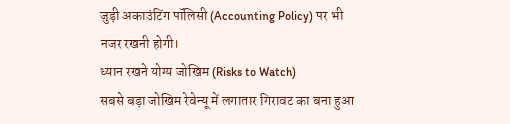जुड़ी अकाउंटिंग पॉलिसी (Accounting Policy) पर भी नजर रखनी होगी।
ध्यान रखने योग्य जोखिम (Risks to Watch)
सबसे बड़ा जोखिम रेवेन्यू में लगातार गिरावट का बना हुआ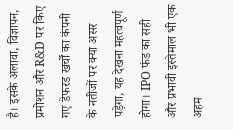है। इसके अलावा, विज्ञापन, प्रमोशन और R&D पर किए गए डेफरड खर्चों का कंपनी के नतीजों पर क्या असर पड़ेगा, यह देखना महत्वपूर्ण होगा। IPO फंड का सही और प्रभावी इस्तेमाल भी एक अहम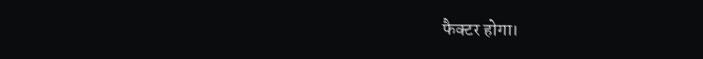फैक्टर होगा।